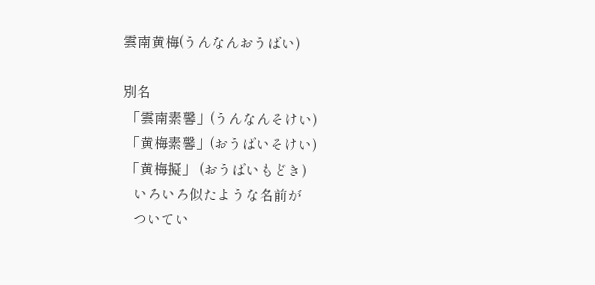雲南黄梅(うんなんおうばい)

別名
 「雲南素馨」(うんなんそけい)
 「黄梅素馨」(おうばいそけい)
 「黄梅擬」 (おうばいもどき)
   いろいろ似たような名前が
   ついてい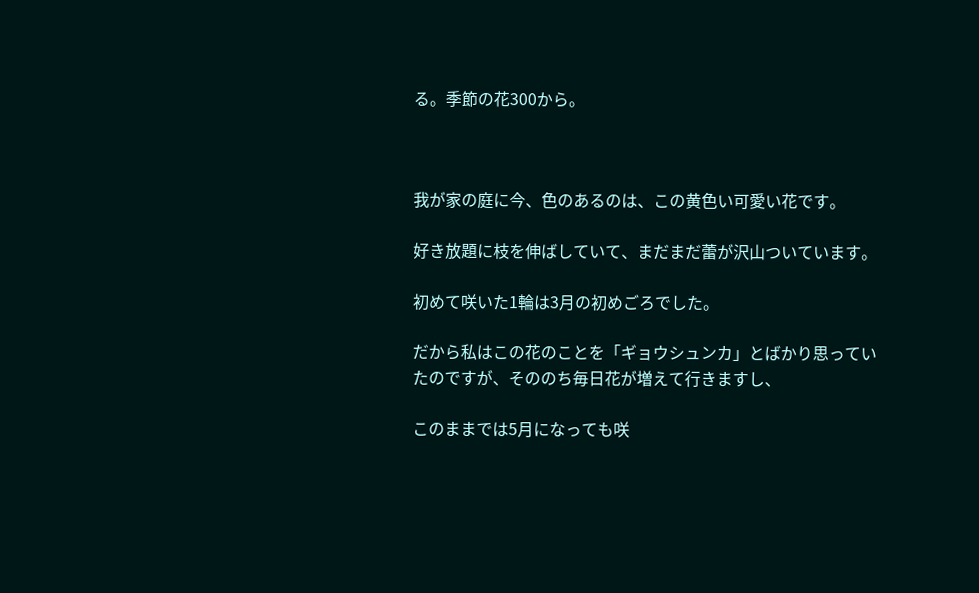る。季節の花300から。



我が家の庭に今、色のあるのは、この黄色い可愛い花です。

好き放題に枝を伸ばしていて、まだまだ蕾が沢山ついています。

初めて咲いた1輪は3月の初めごろでした。

だから私はこの花のことを「ギョウシュンカ」とばかり思っていたのですが、そののち毎日花が増えて行きますし、

このままでは5月になっても咲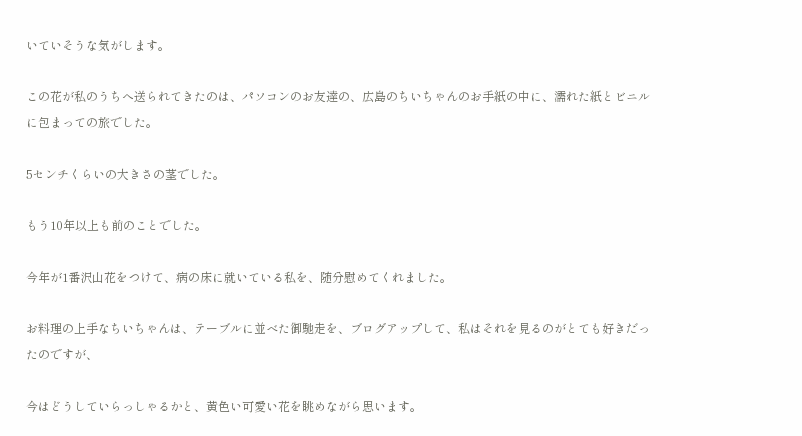いていそうな気がします。

この花が私のうちへ送られてきたのは、パソコンのお友達の、広島のちいちゃんのお手紙の中に、濡れた紙とビニルに包まっての旅でした。

5センチくらいの大きさの茎でした。

もう10年以上も前のことでした。

今年が1番沢山花をつけて、病の床に就いている私を、随分慰めてくれました。

お料理の上手なちいちゃんは、テーブルに並べた御馳走を、ブログアップして、私はそれを見るのがとても好きだったのですが、

今はどうしていらっしゃるかと、黄色い可愛い花を眺めながら思います。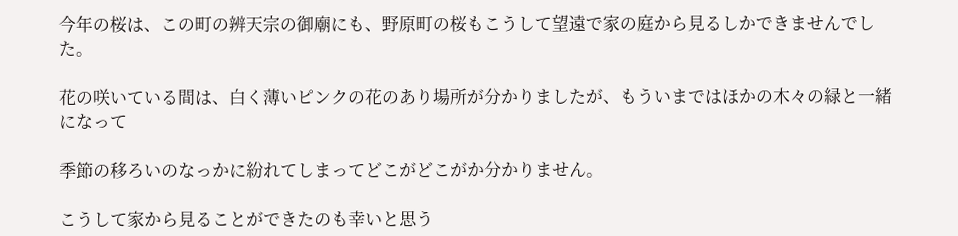今年の桜は、この町の辨天宗の御廟にも、野原町の桜もこうして望遠で家の庭から見るしかできませんでした。

花の咲いている間は、白く薄いピンクの花のあり場所が分かりましたが、もういまではほかの木々の緑と一緒になって

季節の移ろいのなっかに紛れてしまってどこがどこがか分かりません。

こうして家から見ることができたのも幸いと思う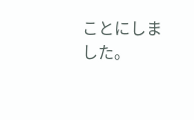ことにしました。